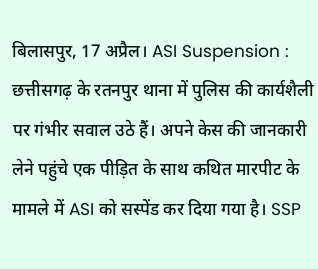बिलासपुर, 17 अप्रैल। ASI Suspension : छत्तीसगढ़ के रतनपुर थाना में पुलिस की कार्यशैली पर गंभीर सवाल उठे हैं। अपने केस की जानकारी लेने पहुंचे एक पीड़ित के साथ कथित मारपीट के मामले में ASI को सस्पेंड कर दिया गया है। SSP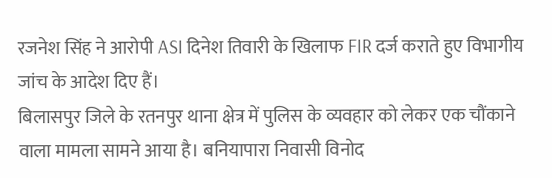रजनेश सिंह ने आरोपी ASI दिनेश तिवारी के खिलाफ FIR दर्ज कराते हुए विभागीय जांच के आदेश दिए हैं।
बिलासपुर जिले के रतनपुर थाना क्षेत्र में पुलिस के व्यवहार को लेकर एक चौंकाने वाला मामला सामने आया है। बनियापारा निवासी विनोद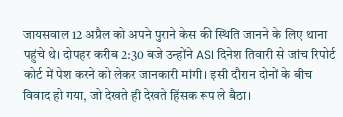जायसवाल 12 अप्रैल को अपने पुराने केस की स्थिति जानने के लिए थाना पहुंचे थे। दोपहर करीब 2:30 बजे उन्होंने ASI दिनेश तिवारी से जांच रिपोर्ट कोर्ट में पेश करने को लेकर जानकारी मांगी। इसी दौरान दोनों के बीच विवाद हो गया, जो देखते ही देखते हिंसक रूप ले बैठा।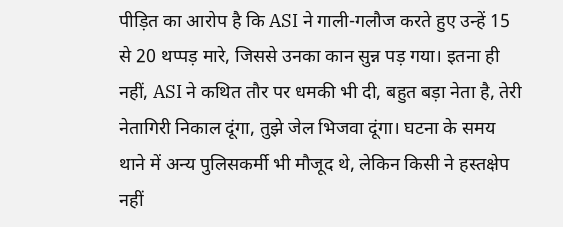पीड़ित का आरोप है कि ASI ने गाली-गलौज करते हुए उन्हें 15 से 20 थप्पड़ मारे, जिससे उनका कान सुन्न पड़ गया। इतना ही नहीं, ASI ने कथित तौर पर धमकी भी दी, बहुत बड़ा नेता है, तेरी नेतागिरी निकाल दूंगा, तुझे जेल भिजवा दूंगा। घटना के समय थाने में अन्य पुलिसकर्मी भी मौजूद थे, लेकिन किसी ने हस्तक्षेप नहीं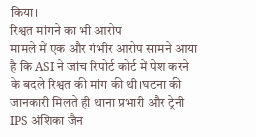किया।
रिश्वत मांगने का भी आरोप
मामले में एक और गंभीर आरोप सामने आया है कि ASI ने जांच रिपोर्ट कोर्ट में पेश करने के बदले रिश्वत की मांग की थी।घटना की जानकारी मिलते ही थाना प्रभारी और ट्रेनी IPS अंशिका जैन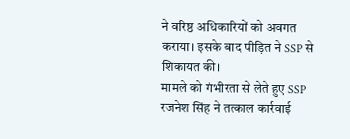ने वरिष्ठ अधिकारियों को अवगत कराया। इसके बाद पीड़ित ने SSP से शिकायत की।
मामले को गंभीरता से लेते हुए SSP रजनेश सिंह ने तत्काल कार्रवाई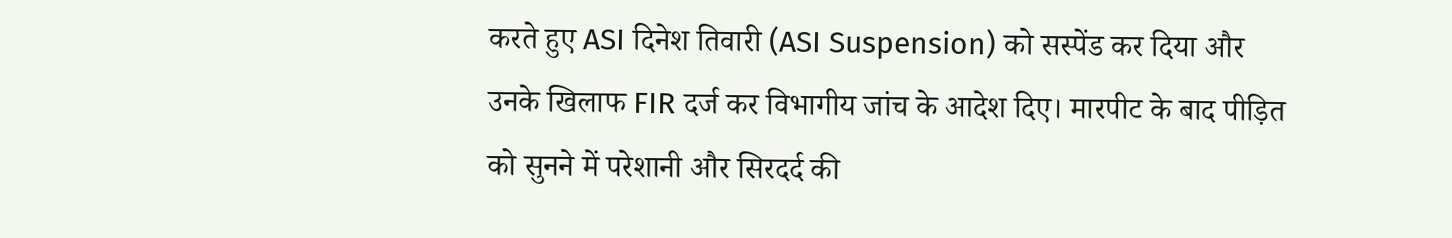करते हुए ASI दिनेश तिवारी (ASI Suspension) को सस्पेंड कर दिया और उनके खिलाफ FIR दर्ज कर विभागीय जांच के आदेश दिए। मारपीट के बाद पीड़ित को सुनने में परेशानी और सिरदर्द की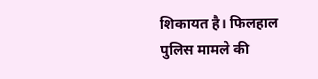शिकायत है। फिलहाल पुलिस मामले की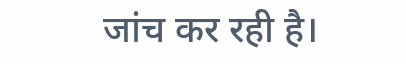जांच कर रही है।